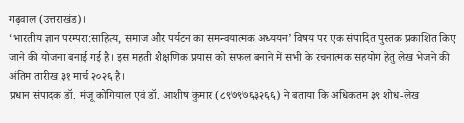गढ़वाल (उत्तराखंड)।
‘भारतीय ज्ञान परम्परा:साहित्य, समाज और पर्यटन का समन्वयात्मक अध्ययन’ विषय पर एक संपादित पुस्तक प्रकाशित किए जाने की योजना बनाई गई है। इस महती शैक्षणिक प्रयास को सफल बनाने में सभी के रचनात्मक सहयोग हेतु लेख भेजने की अंतिम तारीख ३१ मार्च २०२६ है।
प्रधान संपादक डॉ. मंजू कोगियाल एवं डॉ. आशीष कुमार (८९७९७६३२६६) ने बताया कि अधिकतम ३९ शोध-लेख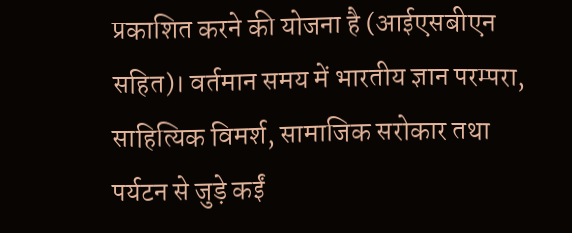प्रकाशित करने की योजना है (आईएसबीएन सहित)। वर्तमान समय में भारतीय ज्ञान परम्परा, साहित्यिक विमर्श, सामाजिक सरोकार तथा पर्यटन से जुड़े कईं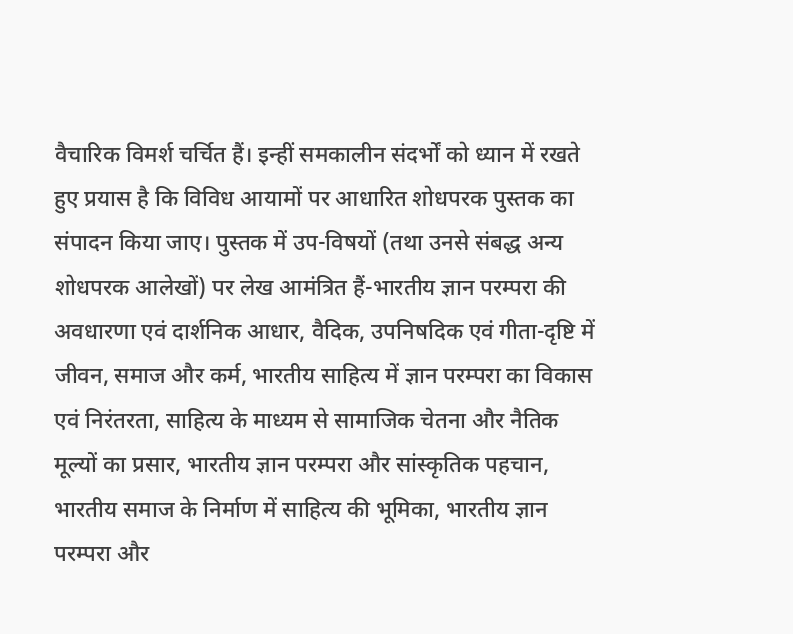वैचारिक विमर्श चर्चित हैं। इन्हीं समकालीन संदर्भों को ध्यान में रखते हुए प्रयास है कि विविध आयामों पर आधारित शोधपरक पुस्तक का संपादन किया जाए। पुस्तक में उप-विषयों (तथा उनसे संबद्ध अन्य शोधपरक आलेखों) पर लेख आमंत्रित हैं-भारतीय ज्ञान परम्परा की अवधारणा एवं दार्शनिक आधार, वैदिक, उपनिषदिक एवं गीता-दृष्टि में जीवन, समाज और कर्म, भारतीय साहित्य में ज्ञान परम्परा का विकास एवं निरंतरता, साहित्य के माध्यम से सामाजिक चेतना और नैतिक मूल्यों का प्रसार, भारतीय ज्ञान परम्परा और सांस्कृतिक पहचान, भारतीय समाज के निर्माण में साहित्य की भूमिका, भारतीय ज्ञान परम्परा और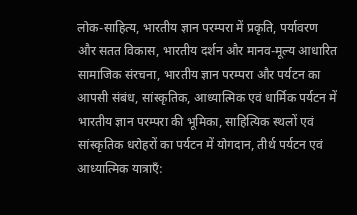लोक-साहित्य, भारतीय ज्ञान परम्परा में प्रकृति, पर्यावरण और सतत विकास, भारतीय दर्शन और मानव-मूल्य आधारित सामाजिक संरचना, भारतीय ज्ञान परम्परा और पर्यटन का आपसी संबंध, सांस्कृतिक, आध्यात्मिक एवं धार्मिक पर्यटन में भारतीय ज्ञान परम्परा की भूमिका, साहित्यिक स्थलों एवं सांस्कृतिक धरोहरों का पर्यटन में योगदान, तीर्थ पर्यटन एवं आध्यात्मिक यात्राएँ: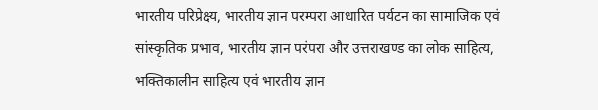भारतीय परिप्रेक्ष्य, भारतीय ज्ञान परम्परा आधारित पर्यटन का सामाजिक एवं सांस्कृतिक प्रभाव, भारतीय ज्ञान परंपरा और उत्तराखण्ड का लोक साहित्य, भक्तिकालीन साहित्य एवं भारतीय ज्ञान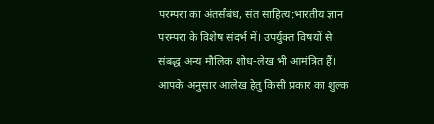परम्परा का अंतर्संबंध, संत साहित्य:भारतीय ज्ञान परम्परा के विशेष संदर्भ में। उपर्युक्त विषयों से संबद्ध अन्य मौलिक शोध-लेख भी आमंत्रित हैं। आपके अनुसार आलेख हेतु किसी प्रकार का शुल्क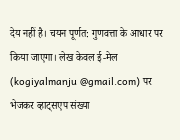देय नहीं है। चयन पूर्णत: गुणवत्ता के आधार पर किया जाएगा। लेख केवल ई-मेल (kogiyalmanju @gmail.com) पर भेजकर व्हाट्सएप संख्या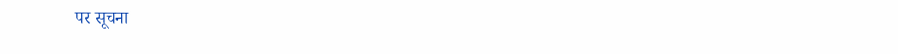पर सूचना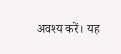अवश्य करें। यह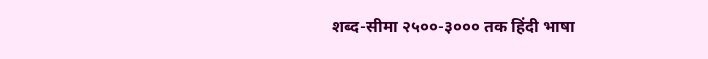शब्द-सीमा २५००-३००० तक हिंदी भाषा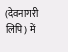(देवनागरी लिपि) में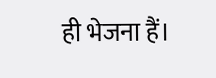ही भेजना हैं।